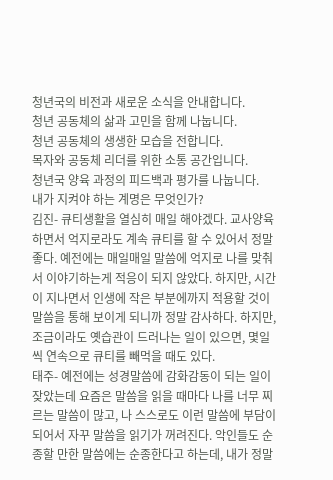청년국의 비전과 새로운 소식을 안내합니다.
청년 공동체의 삶과 고민을 함께 나눕니다.
청년 공동체의 생생한 모습을 전합니다.
목자와 공동체 리더를 위한 소통 공간입니다.
청년국 양육 과정의 피드백과 평가를 나눕니다.
내가 지켜야 하는 계명은 무엇인가?
김진- 큐티생활을 열심히 매일 해야겠다. 교사양육하면서 억지로라도 계속 큐티를 할 수 있어서 정말 좋다. 예전에는 매일매일 말씀에 억지로 나를 맞춰서 이야기하는게 적응이 되지 않았다. 하지만, 시간이 지나면서 인생에 작은 부분에까지 적용할 것이 말씀을 통해 보이게 되니까 정말 감사하다. 하지만, 조금이라도 옛습관이 드러나는 일이 있으면, 몇일씩 연속으로 큐티를 빼먹을 때도 있다.
태주- 예전에는 성경말씀에 감화감동이 되는 일이 잦았는데 요즘은 말씀을 읽을 때마다 나를 너무 찌르는 말씀이 많고, 나 스스로도 이런 말씀에 부담이 되어서 자꾸 말씀을 읽기가 꺼려진다. 악인들도 순종할 만한 말씀에는 순종한다고 하는데, 내가 정말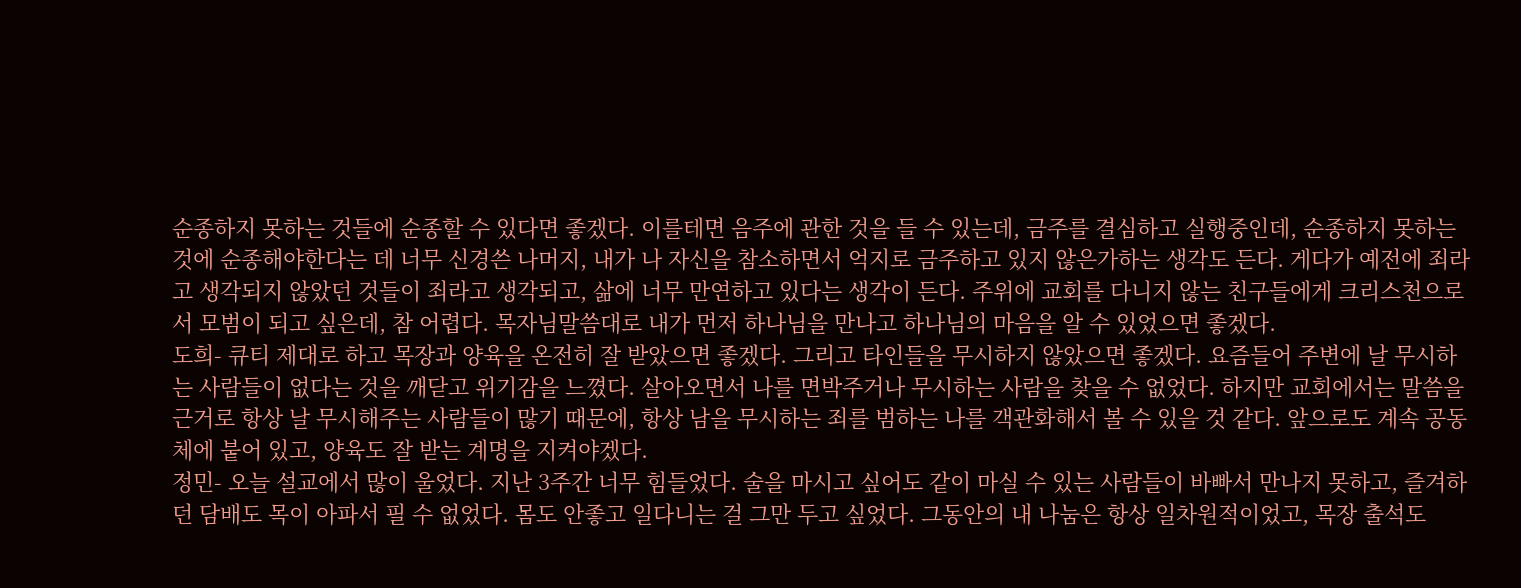순종하지 못하는 것들에 순종할 수 있다면 좋겠다. 이를테면 음주에 관한 것을 들 수 있는데, 금주를 결심하고 실행중인데, 순종하지 못하는 것에 순종해야한다는 데 너무 신경쓴 나머지, 내가 나 자신을 참소하면서 억지로 금주하고 있지 않은가하는 생각도 든다. 게다가 예전에 죄라고 생각되지 않았던 것들이 죄라고 생각되고, 삶에 너무 만연하고 있다는 생각이 든다. 주위에 교회를 다니지 않는 친구들에게 크리스천으로서 모범이 되고 싶은데, 참 어렵다. 목자님말씀대로 내가 먼저 하나님을 만나고 하나님의 마음을 알 수 있었으면 좋겠다.
도희- 큐티 제대로 하고 목장과 양육을 온전히 잘 받았으면 좋겠다. 그리고 타인들을 무시하지 않았으면 좋겠다. 요즘들어 주변에 날 무시하는 사람들이 없다는 것을 깨닫고 위기감을 느꼈다. 살아오면서 나를 면박주거나 무시하는 사람을 찾을 수 없었다. 하지만 교회에서는 말씀을 근거로 항상 날 무시해주는 사람들이 많기 때문에, 항상 남을 무시하는 죄를 범하는 나를 객관화해서 볼 수 있을 것 같다. 앞으로도 계속 공동체에 붙어 있고, 양육도 잘 받는 계명을 지켜야겠다.
정민- 오늘 설교에서 많이 울었다. 지난 3주간 너무 힘들었다. 술을 마시고 싶어도 같이 마실 수 있는 사람들이 바빠서 만나지 못하고, 즐겨하던 담배도 목이 아파서 필 수 없었다. 몸도 안좋고 일다니는 걸 그만 두고 싶었다. 그동안의 내 나눔은 항상 일차원적이었고, 목장 출석도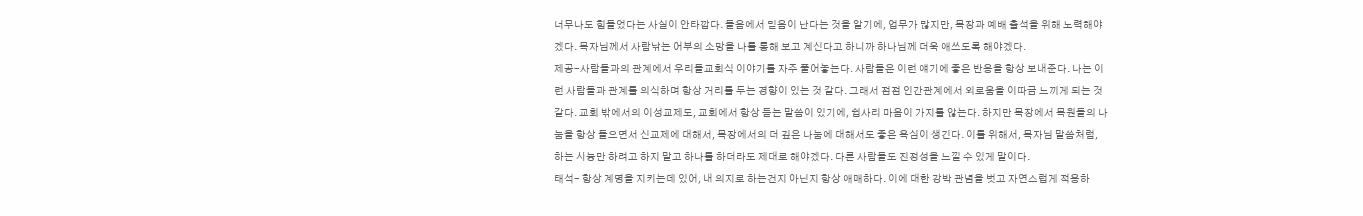너무나도 힘들었다는 사실이 안타깝다. 들음에서 믿음이 난다는 것을 알기에, 업무가 많지만, 목장과 예배 출석을 위해 노력해야겠다. 목자님께서 사람낚는 어부의 소망을 나를 통해 보고 계신다고 하니까 하나님께 더욱 애쓰도록 해야겠다.
제공-사람들과의 관계에서 우리들교회식 이야기를 자주 풀어놓는다. 사람들은 이런 얘기에 좋은 반응을 항상 보내준다. 나는 이런 사람들과 관계를 의식하며 항상 거리를 두는 경향이 있는 것 같다. 그래서 점점 인간관계에서 외로움을 이따금 느끼게 되는 것 같다. 교회 밖에서의 이성교제도, 교회에서 항상 듣는 말씀이 있기에, 쉽사리 마음이 가지를 않는다. 하지만 목장에서 목원들의 나눔을 항상 들으면서 신교제에 대해서, 목장에서의 더 깊은 나눔에 대해서도 좋은 욕심이 생긴다. 이를 위해서, 목자님 말씀처럼, 하는 시늉만 하려고 하지 말고 하나를 하더라도 제대로 해야겠다. 다른 사람들도 진정성을 느낄 수 있게 말이다.
태석- 항상 계명을 지키는데 있어, 내 의지로 하는건지 아닌지 항상 애매하다. 이에 대한 강박 관념을 벗고 자연스럽게 적용하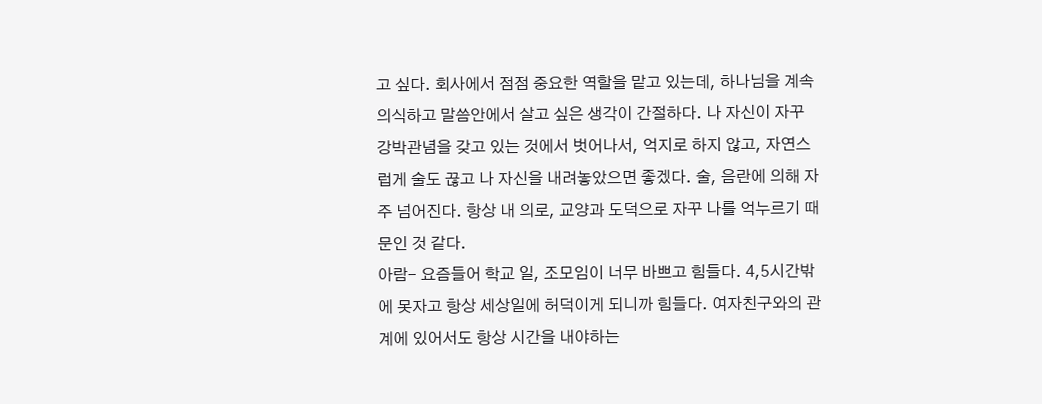고 싶다. 회사에서 점점 중요한 역할을 맡고 있는데, 하나님을 계속 의식하고 말씀안에서 살고 싶은 생각이 간절하다. 나 자신이 자꾸 강박관념을 갖고 있는 것에서 벗어나서, 억지로 하지 않고, 자연스럽게 술도 끊고 나 자신을 내려놓았으면 좋겠다. 술, 음란에 의해 자주 넘어진다. 항상 내 의로, 교양과 도덕으로 자꾸 나를 억누르기 때문인 것 같다.
아람- 요즘들어 학교 일, 조모임이 너무 바쁘고 힘들다. 4,5시간밖에 못자고 항상 세상일에 허덕이게 되니까 힘들다. 여자친구와의 관계에 있어서도 항상 시간을 내야하는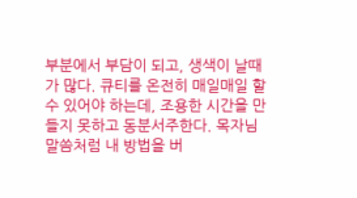부분에서 부담이 되고, 생색이 날때가 많다. 큐티를 온전히 매일매일 할 수 있어야 하는데, 조용한 시간을 만들지 못하고 동분서주한다. 목자님 말씀처럼 내 방법을 버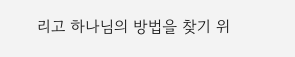리고 하나님의 방법을 찾기 위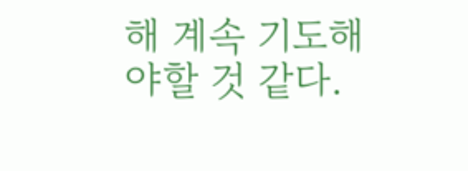해 계속 기도해야할 것 같다.